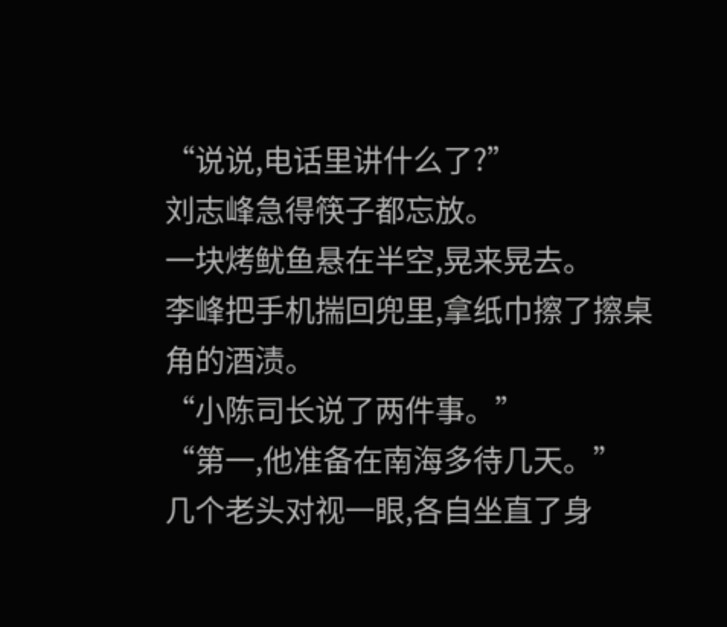“说说,电话里讲什么了?”
刘志峰急得筷子都忘放。
一块烤鱿鱼悬在半空,晃来晃去。
李峰把手机揣回兜里,拿纸巾擦了擦桌角的酒渍。
“小陈司长说了两件事。”
“第一,他准备在南海多待几天。”
几个老头对视一眼,各自坐直了身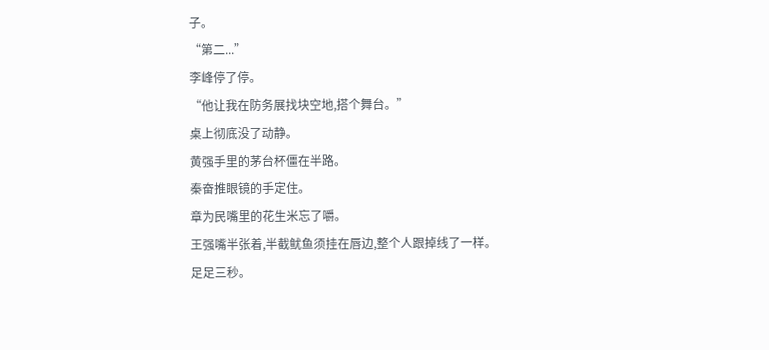子。
“第二...”
李峰停了停。
“他让我在防务展找块空地,搭个舞台。”
桌上彻底没了动静。
黄强手里的茅台杯僵在半路。
秦奋推眼镜的手定住。
章为民嘴里的花生米忘了嚼。
王强嘴半张着,半截鱿鱼须挂在唇边,整个人跟掉线了一样。
足足三秒。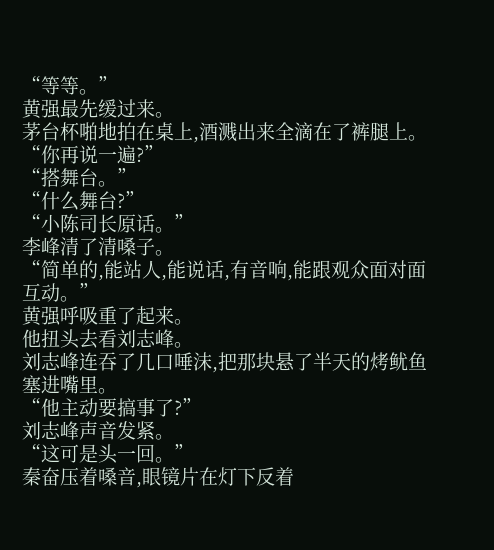“等等。”
黄强最先缓过来。
茅台杯啪地拍在桌上,酒溅出来全滴在了裤腿上。
“你再说一遍?”
“搭舞台。”
“什么舞台?”
“小陈司长原话。”
李峰清了清嗓子。
“简单的,能站人,能说话,有音响,能跟观众面对面互动。”
黄强呼吸重了起来。
他扭头去看刘志峰。
刘志峰连吞了几口唾沫,把那块悬了半天的烤鱿鱼塞进嘴里。
“他主动要搞事了?”
刘志峰声音发紧。
“这可是头一回。”
秦奋压着嗓音,眼镜片在灯下反着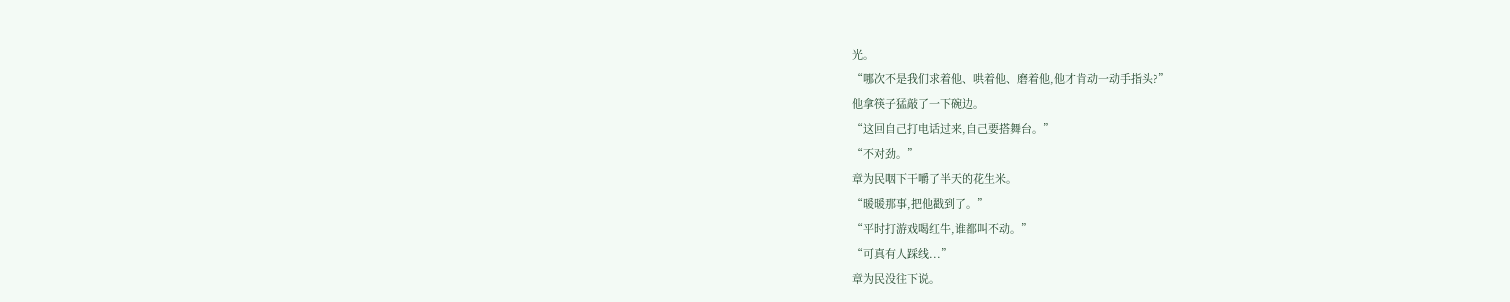光。
“哪次不是我们求着他、哄着他、磨着他,他才肯动一动手指头?”
他拿筷子猛敲了一下碗边。
“这回自己打电话过来,自己要搭舞台。”
“不对劲。”
章为民咽下干嚼了半天的花生米。
“暖暖那事,把他戳到了。”
“平时打游戏喝红牛,谁都叫不动。”
“可真有人踩线...”
章为民没往下说。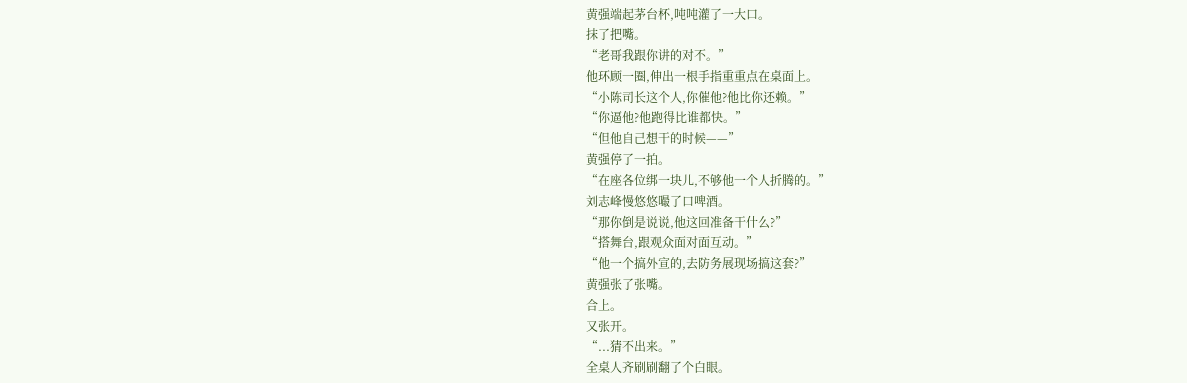黄强端起茅台杯,吨吨灌了一大口。
抹了把嘴。
“老哥我跟你讲的对不。”
他环顾一圈,伸出一根手指重重点在桌面上。
“小陈司长这个人,你催他?他比你还赖。”
“你逼他?他跑得比谁都快。”
“但他自己想干的时候——”
黄强停了一拍。
“在座各位绑一块儿,不够他一个人折腾的。”
刘志峰慢悠悠嘬了口啤酒。
“那你倒是说说,他这回准备干什么?”
“搭舞台,跟观众面对面互动。”
“他一个搞外宣的,去防务展现场搞这套?”
黄强张了张嘴。
合上。
又张开。
“...猜不出来。”
全桌人齐刷刷翻了个白眼。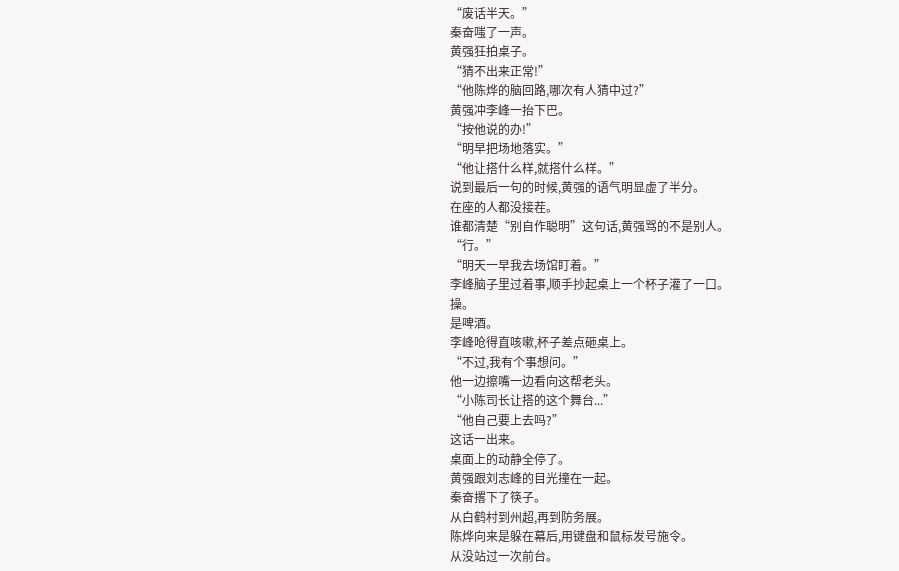“废话半天。”
秦奋嗤了一声。
黄强狂拍桌子。
“猜不出来正常!”
“他陈烨的脑回路,哪次有人猜中过?”
黄强冲李峰一抬下巴。
“按他说的办!”
“明早把场地落实。”
“他让搭什么样,就搭什么样。”
说到最后一句的时候,黄强的语气明显虚了半分。
在座的人都没接茬。
谁都清楚“别自作聪明”这句话,黄强骂的不是别人。
“行。”
“明天一早我去场馆盯着。”
李峰脑子里过着事,顺手抄起桌上一个杯子灌了一口。
操。
是啤酒。
李峰呛得直咳嗽,杯子差点砸桌上。
“不过,我有个事想问。”
他一边擦嘴一边看向这帮老头。
“小陈司长让搭的这个舞台...”
“他自己要上去吗?”
这话一出来。
桌面上的动静全停了。
黄强跟刘志峰的目光撞在一起。
秦奋撂下了筷子。
从白鹤村到州超,再到防务展。
陈烨向来是躲在幕后,用键盘和鼠标发号施令。
从没站过一次前台。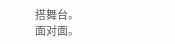搭舞台。
面对面。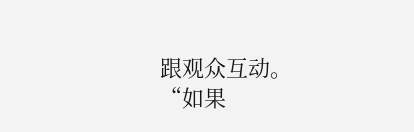跟观众互动。
“如果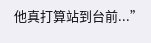他真打算站到台前...”